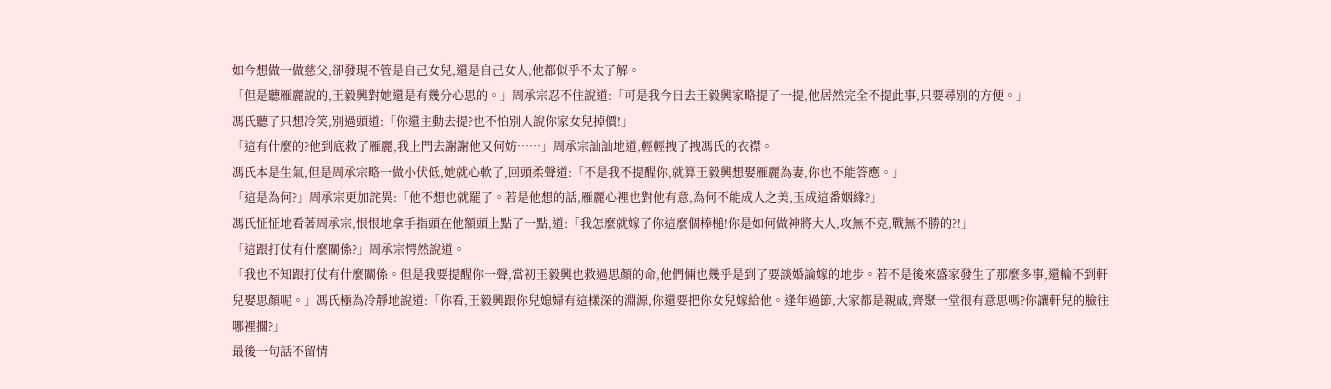如今想做一做慈父,卻發現不管是自己女兒,還是自己女人,他都似乎不太了解。
「但是聽雁麗說的,王毅興對她還是有幾分心思的。」周承宗忍不住說道:「可是我今日去王毅興家略提了一提,他居然完全不提此事,只要尋別的方便。」
馮氏聽了只想冷笑,別過頭道:「你還主動去提?也不怕別人說你家女兒掉價!」
「這有什麼的?他到底救了雁麗,我上門去謝謝他又何妨……」周承宗訕訕地道,輕輕拽了拽馮氏的衣襟。
馮氏本是生氣,但是周承宗略一做小伏低,她就心軟了,回頭柔聲道:「不是我不提醒你,就算王毅興想娶雁麗為妻,你也不能答應。」
「這是為何?」周承宗更加詫異:「他不想也就罷了。若是他想的話,雁麗心裡也對他有意,為何不能成人之美,玉成這番姻緣?」
馮氏怔怔地看著周承宗,恨恨地拿手指頭在他額頭上點了一點,道:「我怎麼就嫁了你這麼個棒槌!你是如何做神將大人,攻無不克,戰無不勝的?!」
「這跟打仗有什麼關係?」周承宗愕然說道。
「我也不知跟打仗有什麼關係。但是我要提醒你一聲,當初王毅興也救過思顏的命,他們倆也幾乎是到了要談婚論嫁的地步。若不是後來盛家發生了那麼多事,還輪不到軒兒娶思顏呢。」馮氏極為冷靜地說道:「你看,王毅興跟你兒媳婦有這樣深的淵源,你還要把你女兒嫁給他。逢年過節,大家都是親戚,齊聚一堂很有意思嗎?你讓軒兒的臉往哪裡擱?」
最後一句話不留情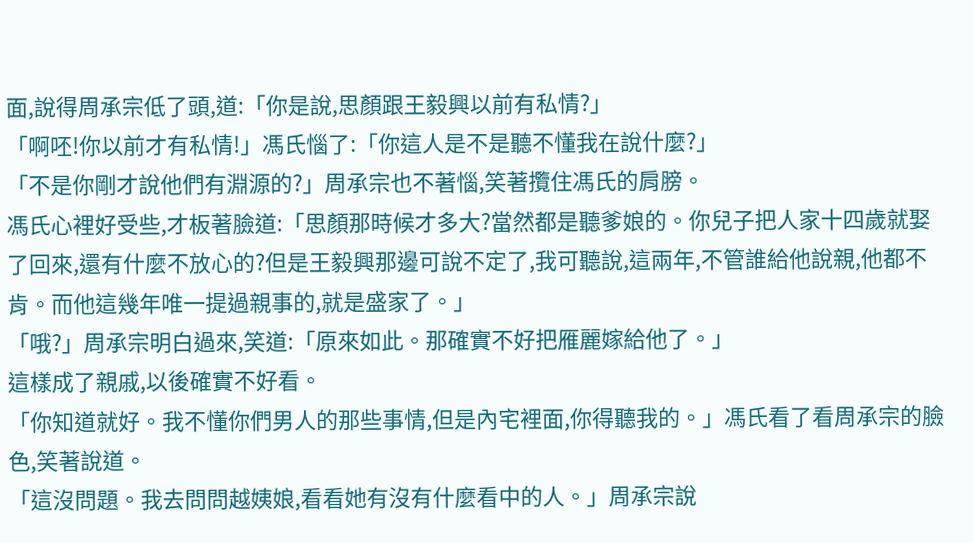面,說得周承宗低了頭,道:「你是說,思顏跟王毅興以前有私情?」
「啊呸!你以前才有私情!」馮氏惱了:「你這人是不是聽不懂我在說什麼?」
「不是你剛才說他們有淵源的?」周承宗也不著惱,笑著攬住馮氏的肩膀。
馮氏心裡好受些,才板著臉道:「思顏那時候才多大?當然都是聽爹娘的。你兒子把人家十四歲就娶了回來,還有什麼不放心的?但是王毅興那邊可說不定了,我可聽說,這兩年,不管誰給他說親,他都不肯。而他這幾年唯一提過親事的,就是盛家了。」
「哦?」周承宗明白過來,笑道:「原來如此。那確實不好把雁麗嫁給他了。」
這樣成了親戚,以後確實不好看。
「你知道就好。我不懂你們男人的那些事情,但是內宅裡面,你得聽我的。」馮氏看了看周承宗的臉色,笑著說道。
「這沒問題。我去問問越姨娘,看看她有沒有什麼看中的人。」周承宗說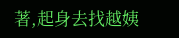著,起身去找越姨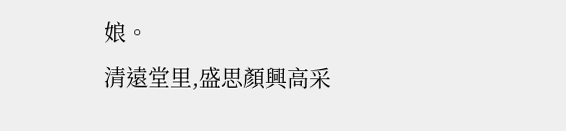娘。
清遠堂里,盛思顏興高采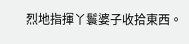烈地指揮丫鬟婆子收拾東西。